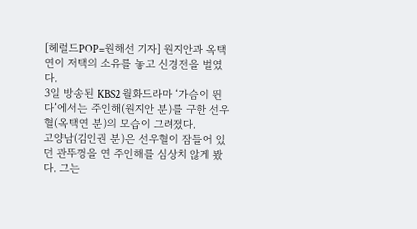[헤럴드POP=원해선 기자] 원지안과 옥택연이 저택의 소유를 놓고 신경전을 벌였다.
3일 방송된 KBS2 월화드라마 ‘가슴이 뛴다’에서는 주인해(원지안 분)를 구한 선우혈(옥택연 분)의 모습이 그려졌다.
고양남(김인권 분)은 선우혈이 잠들어 있던 관뚜껑을 연 주인해를 심상치 않게 봤다. 그는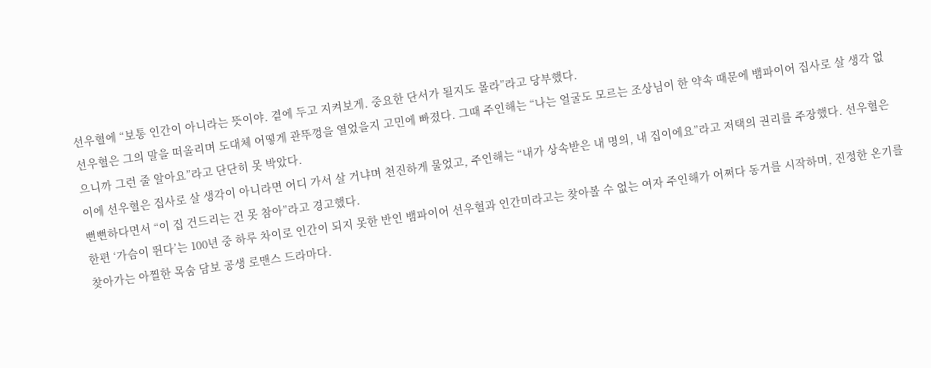선우혈에 “보통 인간이 아니라는 뜻이야. 곁에 두고 지켜보게. 중요한 단서가 될지도 몰라”라고 당부했다.
선우혈은 그의 말을 떠올리며 도대체 어떻게 관뚜껑을 열었을지 고민에 빠졌다. 그때 주인해는 “나는 얼굴도 모르는 조상님이 한 약속 때문에 뱀파이어 집사로 살 생각 없으니까 그런 줄 알아요”라고 단단히 못 박았다.
이에 선우혈은 집사로 살 생각이 아니라면 어디 가서 살 거냐며 천진하게 물었고, 주인해는 “내가 상속받은 내 명의, 내 집이에요”라고 저택의 권리를 주장했다. 선우혈은 뻔뻔하다면서 “이 집 건드리는 건 못 참아”라고 경고했다.
한편 ‘가슴이 뛴다’는 100년 중 하루 차이로 인간이 되지 못한 반인 뱀파이어 선우혈과 인간미라고는 찾아볼 수 없는 여자 주인해가 어쩌다 동거를 시작하며, 진정한 온기를 찾아가는 아찔한 목숨 담보 공생 로맨스 드라마다.